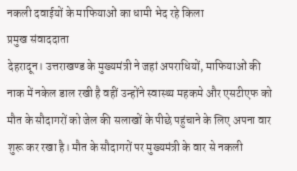नकली दवाईयों के माफियाओं का धामी भेद रहे किला
प्रमुख संवाददाता
देहरादून। उत्तराखण्ड के मुख्यमंत्री ने जहां अपराधियों, माफियाओं की नाक में नकेल डाल रखी है वहीं उन्होंने स्वास्थ्य महकमे और एसटीएफ को मौत के सौदागरों को जेल की सलाखों के पीछे पहुंचाने के लिए अपना वार शुरू कर रखा है। मौत के सौदागरों पर मुख्यमंत्री के वार से नकली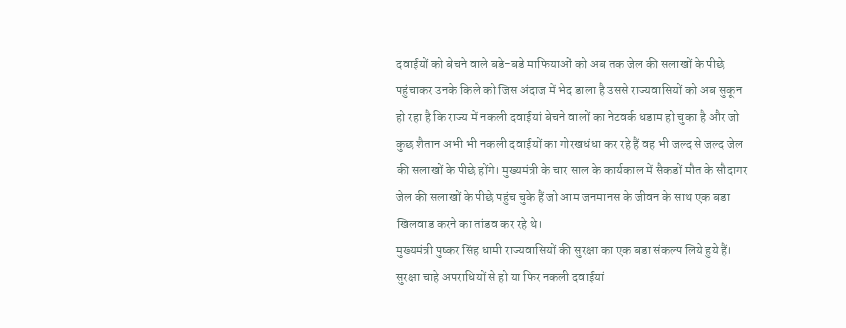दवाईयों को बेचने वाले बडे-बडे माफियाओं को अब तक जेल की सलाखों के पीछे पहुंचाकर उनके किले को जिस अंदाज में भेद डाला है उससे राज्यवासियों को अब सुकून हो रहा है कि राज्य में नकली दवाईयां बेचने वालों का नेटवर्क धडाम हो चुका है और जो कुछ शैतान अभी भी नकली दवाईयों का गोरखधंधा कर रहे हैं वह भी जल्द से जल्द जेल की सलाखों के पीछे होंगे। मुख्यमंत्री के चार साल के कार्यकाल में सैकडों मौत के सौदागर जेल की सलाखों के पीछे पहुंच चुके हैं जो आम जनमानस के जीवन के साथ एक बडा खिलवाड करने का तांडव कर रहे थे।
मुख्यमंत्री पुष्कर सिंह धामी राज्यवासियों की सुरक्षा का एक बडा संकल्प लिये हुये हैं। सुरक्षा चाहे अपराधियों से हो या फिर नकली दवाईयां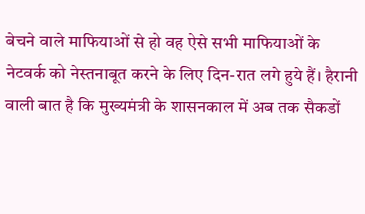बेचने वाले माफियाओं से हो वह ऐसे सभी माफियाओं के नेटवर्क को नेस्तनाबूत करने के लिए दिन-रात लगे हुये हैं। हैरानी वाली बात है कि मुख्यमंत्री के शासनकाल में अब तक सैकडों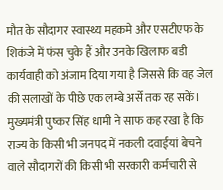मौत के सौदागर स्वास्थ्य महकमे और एसटीएफ के शिकंजे में फंस चुके हैं और उनके खिलाफ बडी कार्यवाही को अंजाम दिया गया है जिससे कि वह जेल की सलाखों के पीछे एक लम्बे अर्से तक रह सकें। मुख्यमंत्री पुष्कर सिंह धामी ने साफ कह रखा है कि राज्य के किसी भी जनपद में नकली दवाईयां बेचने वाले सौदागरों की किसी भी सरकारी कर्मचारी से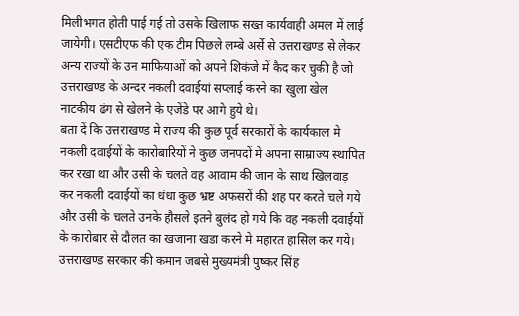मिलीभगत होती पाई गई तो उसके खिलाफ सख्त कार्यवाही अमल में लाई जायेगी। एसटीएफ की एक टीम पिछले लम्बे अर्से से उत्तराखण्ड से लेकर अन्य राज्यों के उन माफियाओं को अपने शिकंजे में कैद कर चुकी है जो उत्तराखण्ड के अन्दर नकली दवाईयां सप्लाई करने का खुला खेल नाटकीय ढंग से खेलने के एजेंडे पर आगे हुये थे।
बता दें कि उत्तराखण्ड मे राज्य की कुछ पूर्व सरकारों के कार्यकाल मे नकली दवाईयों के कारोबारियों ने कुछ जनपदों मे अपना साम्राज्य स्थापित कर रखा था और उसी के चलते वह आवाम की जान के साथ खिलवाड़ कर नकली दवाईयों का धंधा कुछ भ्रष्ट अफसरों की शह पर करते चले गये और उसी के चलते उनके हौसले इतने बुलंद हो गये कि वह नकली दवाईयों के कारोबार से दौलत का खजाना खडा करने मे महारत हासिल कर गये। उत्तराखण्ड सरकार की कमान जबसे मुख्यमंत्री पुष्कर सिंह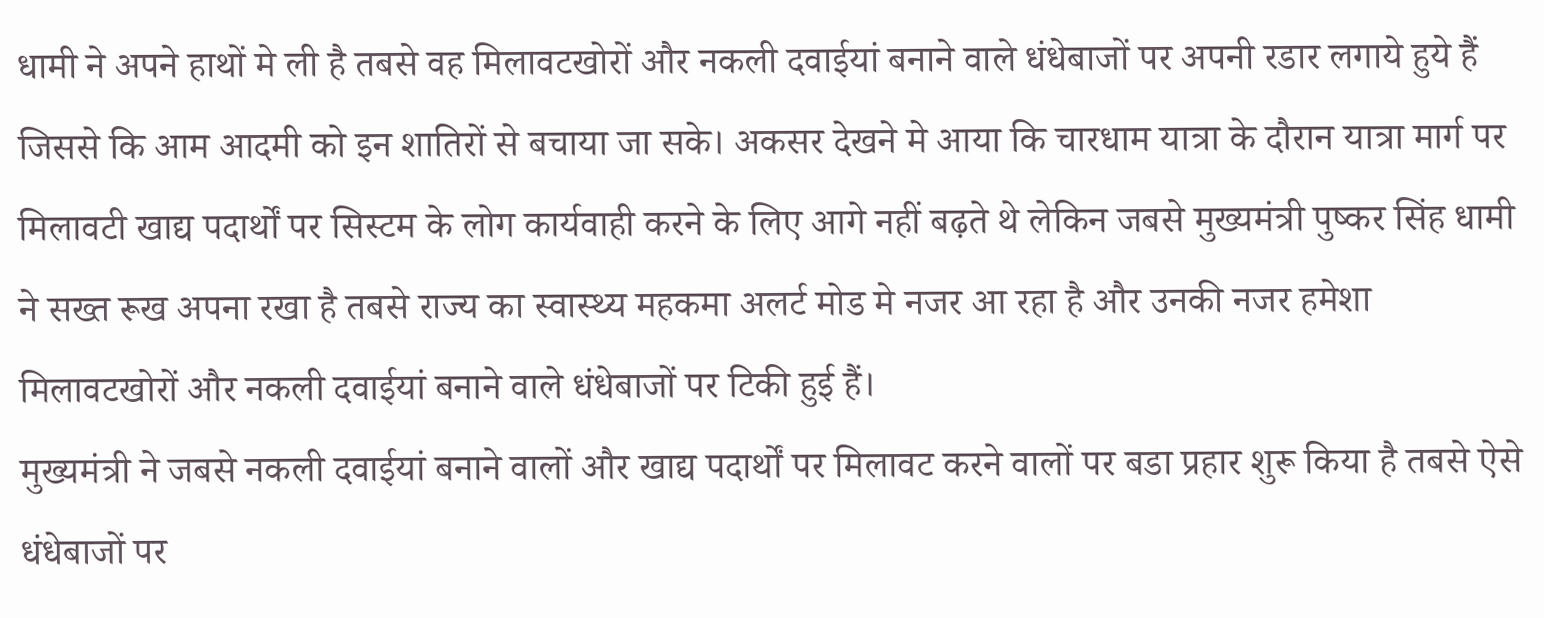धामी ने अपने हाथों मे ली है तबसे वह मिलावटखोरों और नकली दवाईयां बनाने वाले धंधेबाजों पर अपनी रडार लगाये हुये हैं जिससे कि आम आदमी को इन शातिरों से बचाया जा सके। अकसर देखने मे आया कि चारधाम यात्रा के दौरान यात्रा मार्ग पर मिलावटी खाद्य पदार्थों पर सिस्टम के लोग कार्यवाही करने के लिए आगे नहीं बढ़ते थे लेकिन जबसे मुख्यमंत्री पुष्कर सिंह धामी ने सख्त रूख अपना रखा है तबसे राज्य का स्वास्थ्य महकमा अलर्ट मोड मे नजर आ रहा है और उनकी नजर हमेशा मिलावटखोरों और नकली दवाईयां बनाने वाले धंधेबाजों पर टिकी हुई हैं।
मुख्यमंत्री ने जबसे नकली दवाईयां बनाने वालों और खाद्य पदार्थों पर मिलावट करने वालों पर बडा प्रहार शुरू किया है तबसे ऐसे धंधेबाजों पर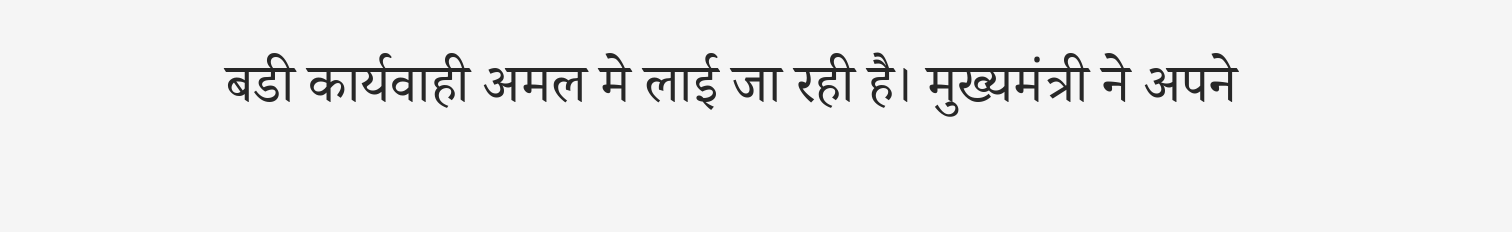बडी कार्यवाही अमल मे लाई जा रही है। मुख्यमंत्री ने अपने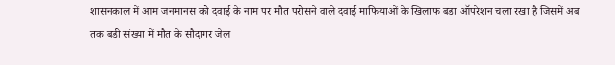शासनकाल में आम जनमानस को दवाई के नाम पर मौत परोसने वाले दवाई माफियाओं के खिलाफ बडा ऑपरेशन चला रखा है जिसमें अब तक बडी संख्या में मौत के सौदागर जेल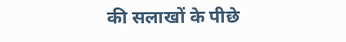की सलाखों के पीछे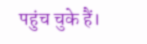पहुंच चुके हैं।